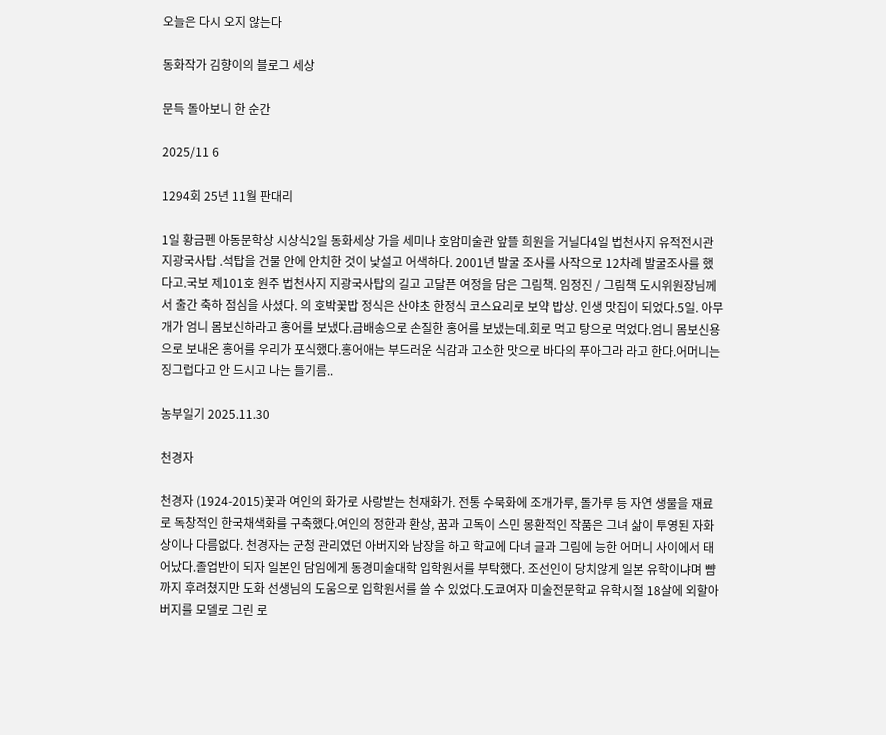오늘은 다시 오지 않는다

동화작가 김향이의 블로그 세상

문득 돌아보니 한 순간

2025/11 6

1294회 25년 11월 판대리

1일 황금펜 아동문학상 시상식2일 동화세상 가을 세미나 호암미술관 앞뜰 희원을 거닐다4일 법천사지 유적전시관 지광국사탑 .석탑을 건물 안에 안치한 것이 낯설고 어색하다. 2001년 발굴 조사를 사작으로 12차례 발굴조사를 했다고.국보 제101호 원주 법천사지 지광국사탑의 길고 고달픈 여정을 담은 그림책. 임정진 / 그림책 도시위원장님께서 출간 축하 점심을 사셨다. 의 호박꽃밥 정식은 산야초 한정식 코스요리로 보약 밥상. 인생 맛집이 되었다.5일. 아무개가 엄니 몸보신하라고 홍어를 보냈다.급배송으로 손질한 홍어를 보냈는데.회로 먹고 탕으로 먹었다.엄니 몸보신용으로 보내온 홍어를 우리가 포식했다.홍어애는 부드러운 식감과 고소한 맛으로 바다의 푸아그라 라고 한다.어머니는 징그럽다고 안 드시고 나는 들기름..

농부일기 2025.11.30

천경자

천경자 (1924-2015)꽃과 여인의 화가로 사랑받는 천재화가. 전통 수묵화에 조개가루, 돌가루 등 자연 생물을 재료로 독창적인 한국채색화를 구축했다.여인의 정한과 환상, 꿈과 고독이 스민 몽환적인 작품은 그녀 삶이 투영된 자화상이나 다름없다. 천경자는 군청 관리였던 아버지와 남장을 하고 학교에 다녀 글과 그림에 능한 어머니 사이에서 태어났다.졸업반이 되자 일본인 담임에게 동경미술대학 입학원서를 부탁했다. 조선인이 당치않게 일본 유학이냐며 뺨까지 후려쳤지만 도화 선생님의 도움으로 입학원서를 쓸 수 있었다.도쿄여자 미술전문학교 유학시절 18살에 외할아버지를 모델로 그린 로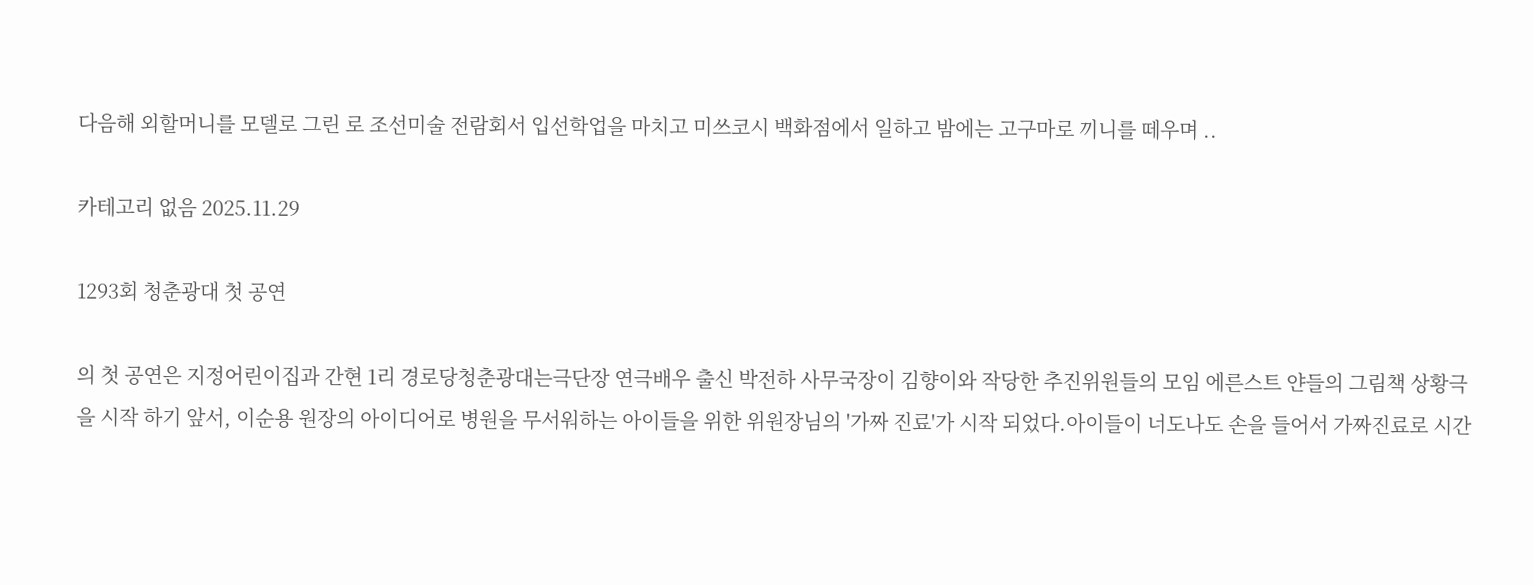다음해 외할머니를 모델로 그린 로 조선미술 전람회서 입선학업을 마치고 미쓰코시 백화점에서 일하고 밤에는 고구마로 끼니를 떼우며 ..

카테고리 없음 2025.11.29

1293회 청춘광대 첫 공연

의 첫 공연은 지정어린이집과 간현 1리 경로당청춘광대는극단장 연극배우 출신 박전하 사무국장이 김향이와 작당한 추진위원들의 모임 에른스트 얀들의 그림책 상황극을 시작 하기 앞서, 이순용 원장의 아이디어로 병원을 무서워하는 아이들을 위한 위원장님의 '가짜 진료'가 시작 되었다.아이들이 너도나도 손을 들어서 가짜진료로 시간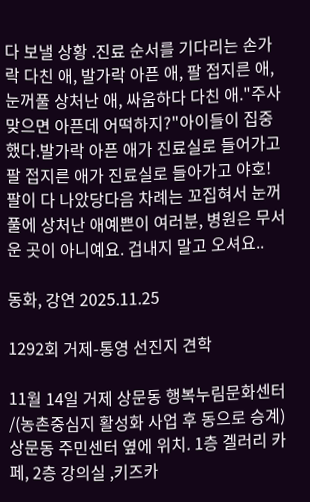다 보낼 상황 .진료 순서를 기다리는 손가락 다친 애, 발가락 아픈 애, 팔 접지른 애, 눈꺼풀 상처난 애, 싸움하다 다친 애."주사 맞으면 아픈데 어떡하지?"아이들이 집중했다.발가락 아픈 애가 진료실로 들어가고 팔 접지른 애가 진료실로 들아가고 야호! 팔이 다 나았당다음 차례는 꼬집혀서 눈꺼풀에 상처난 애예쁜이 여러분, 병원은 무서운 곳이 아니예요. 겁내지 말고 오셔요..

동화, 강연 2025.11.25

1292회 거제-통영 선진지 견학

11월 14일 거제 상문동 행복누림문화센터 /(농촌중심지 활성화 사업 후 동으로 승계)상문동 주민센터 옆에 위치. 1층 겔러리 카페, 2층 강의실 ,키즈카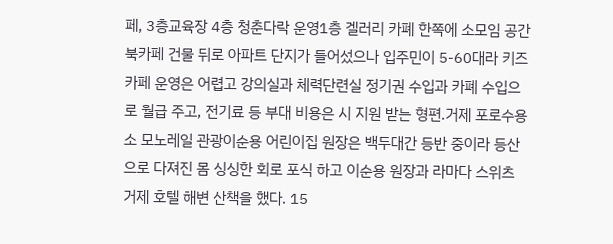페, 3층교육장 4층 청춘다락 운영1층 겔러리 카폐 한쪽에 소모임 공간 북카페 건물 뒤로 아파트 단지가 들어섰으나 입주민이 5-60대라 키즈카페 운영은 어렵고 강의실과 체력단련실 정기권 수입과 카폐 수입으로 월급 주고, 전기료 등 부대 비용은 시 지원 받는 형편.거제 포로수용소 모노레일 관광이순용 어린이집 원장은 백두대간 등반 중이라 등산으로 다져진 몸 싱싱한 회로 포식 하고 이순용 원장과 라마다 스위츠 거제 호텔 해변 산책을 했다. 15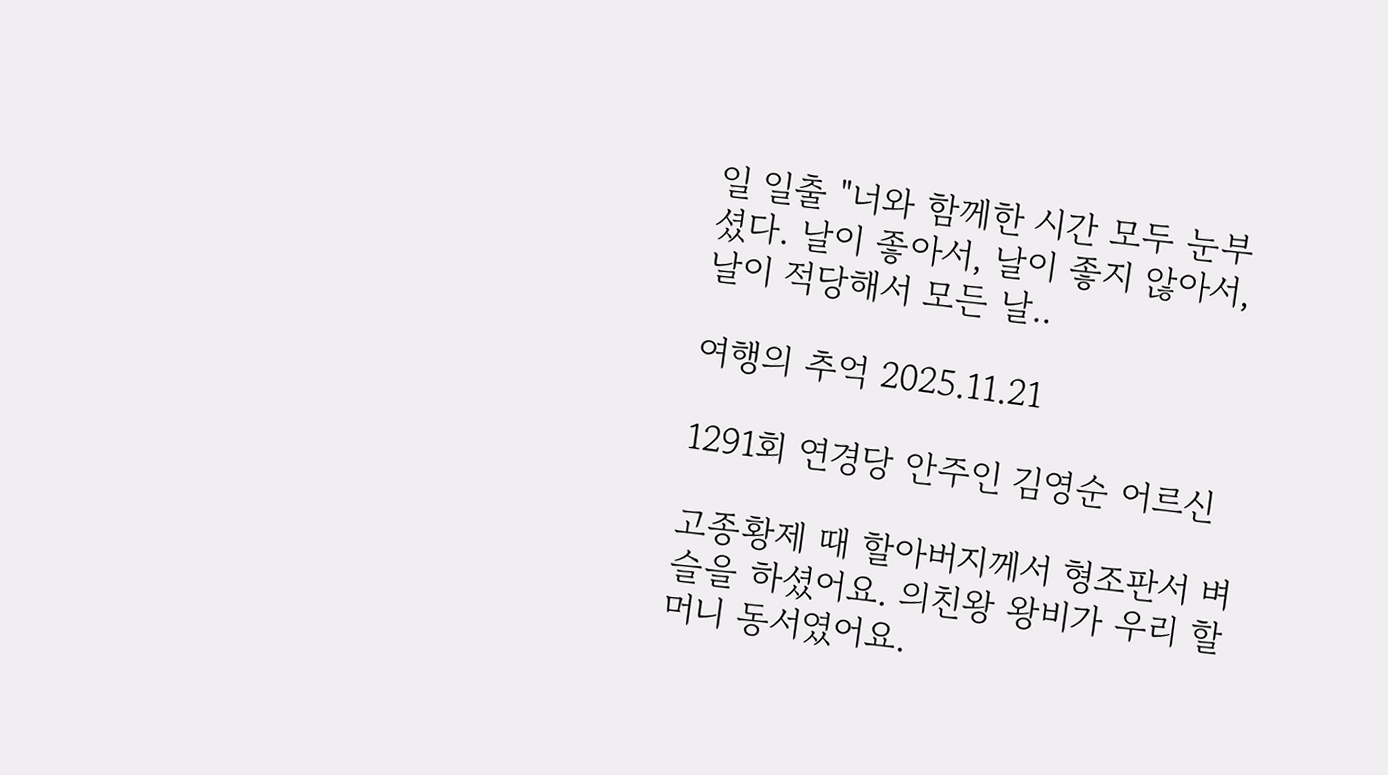일 일출 "너와 함께한 시간 모두 눈부셨다. 날이 좋아서, 날이 좋지 않아서, 날이 적당해서 모든 날..

여행의 추억 2025.11.21

1291회 연경당 안주인 김영순 어르신

고종황제 때 할아버지께서 형조판서 벼슬을 하셨어요. 의친왕 왕비가 우리 할머니 동서였어요.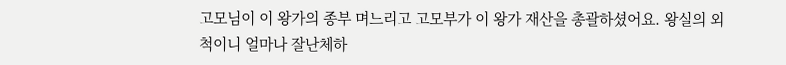고모님이 이 왕가의 종부 며느리고 고모부가 이 왕가 재산을 총괄하셨어요. 왕실의 외척이니 얼마나 잘난체하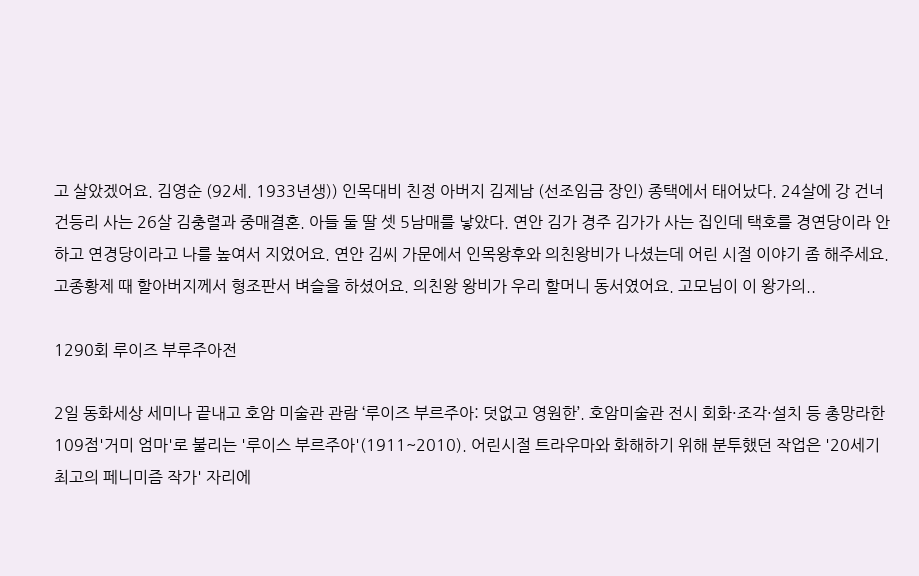고 살았겠어요. 김영순 (92세. 1933년생)) 인목대비 친정 아버지 김제남 (선조임금 장인) 종택에서 태어났다. 24살에 강 건너 건등리 사는 26살 김충렬과 중매결혼. 아들 둘 딸 셋 5남매를 낳았다. 연안 김가 경주 김가가 사는 집인데 택호를 경연당이라 안 하고 연경당이라고 나를 높여서 지었어요. 연안 김씨 가문에서 인목왕후와 의친왕비가 나셨는데 어린 시절 이야기 좀 해주세요. 고종황제 때 할아버지께서 형조판서 벼슬을 하셨어요. 의친왕 왕비가 우리 할머니 동서였어요. 고모님이 이 왕가의..

1290회 루이즈 부루주아전

2일 동화세상 세미나 끝내고 호암 미술관 관람 ‘루이즈 부르주아: 덧없고 영원한’. 호암미술관 전시 회화·조각·설치 등 총망라한 109점'거미 엄마'로 불리는 '루이스 부르주아'(1911~2010). 어린시절 트라우마와 화해하기 위해 분투했던 작업은 '20세기 최고의 페니미즘 작가' 자리에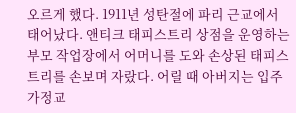오르게 했다. 1911년 성탄절에 파리 근교에서 태어났다. 앤티크 태피스트리 상점을 운영하는 부모 작업장에서 어머니를 도와 손상된 태피스트리를 손보며 자랐다. 어릴 때 아버지는 입주 가정교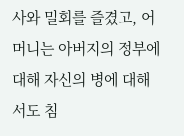사와 밀회를 즐겼고, 어머니는 아버지의 정부에 대해 자신의 병에 대해서도 침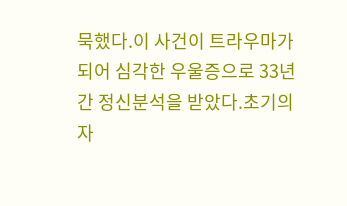묵했다.이 사건이 트라우마가 되어 심각한 우울증으로 33년간 정신분석을 받았다.초기의 자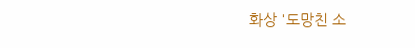화상 '도망친 소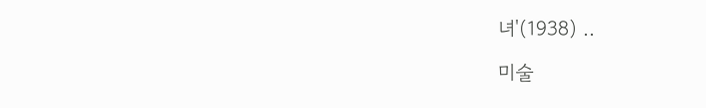녀'(1938) ..

미술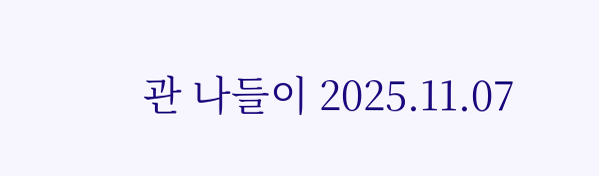관 나들이 2025.11.07